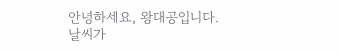안녕하세요, 왕대공입니다.
날씨가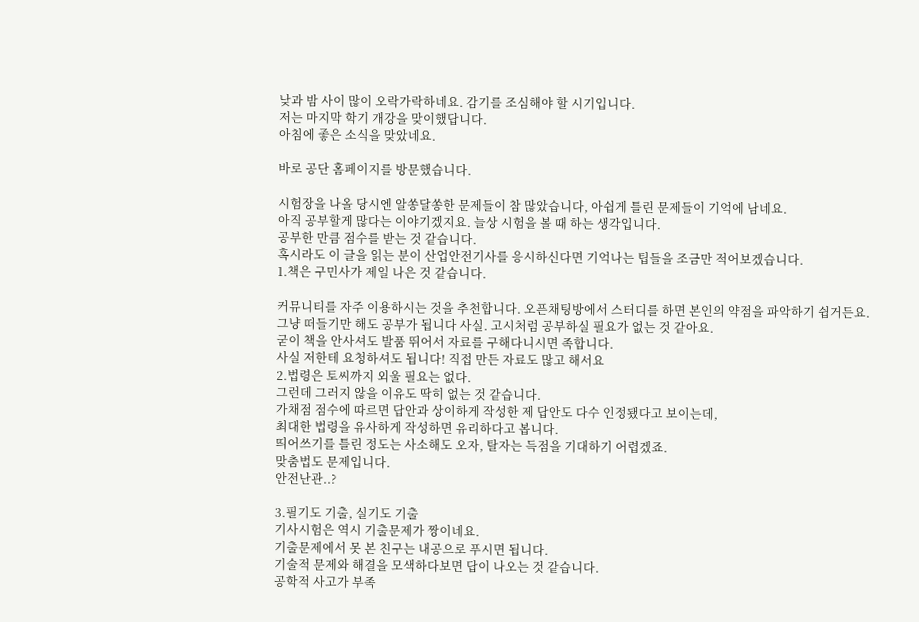낮과 밤 사이 많이 오락가락하네요. 감기를 조심해야 할 시기입니다.
저는 마지막 학기 개강을 맞이했답니다.
아침에 좋은 소식을 맞았네요.

바로 공단 홈페이지를 방문했습니다.

시험장을 나올 당시엔 알쏭달쏭한 문제들이 참 많았습니다, 아쉽게 틀린 문제들이 기억에 남네요.
아직 공부할게 많다는 이야기겠지요. 늘상 시험을 볼 때 하는 생각입니다.
공부한 만큼 점수를 받는 것 같습니다.
혹시라도 이 글을 읽는 분이 산업안전기사를 응시하신다면 기억나는 팁들을 조금만 적어보겠습니다.
1.책은 구민사가 제일 나은 것 같습니다.

커뮤니티를 자주 이용하시는 것을 추천합니다. 오픈채팅방에서 스터디를 하면 본인의 약점을 파악하기 쉽거든요.
그냥 떠들기만 해도 공부가 됩니다 사실. 고시처럼 공부하실 필요가 없는 것 같아요.
굳이 책을 안사셔도 발품 뛰어서 자료를 구해다니시면 족합니다.
사실 저한테 요청하셔도 됩니다! 직접 만든 자료도 많고 해서요
2.법령은 토씨까지 외울 필요는 없다.
그런데 그러지 않을 이유도 딱히 없는 것 같습니다.
가채점 점수에 따르면 답안과 상이하게 작성한 제 답안도 다수 인정됐다고 보이는데,
최대한 법령을 유사하게 작성하면 유리하다고 봅니다.
띄어쓰기를 틀린 정도는 사소해도 오자, 탈자는 득점을 기대하기 어렵겠죠.
맞춤법도 문제입니다.
안전난관..?

3.필기도 기출, 실기도 기출
기사시험은 역시 기출문제가 짱이네요.
기출문제에서 못 본 친구는 내공으로 푸시면 됩니다.
기술적 문제와 해결을 모색하다보면 답이 나오는 것 같습니다.
공학적 사고가 부족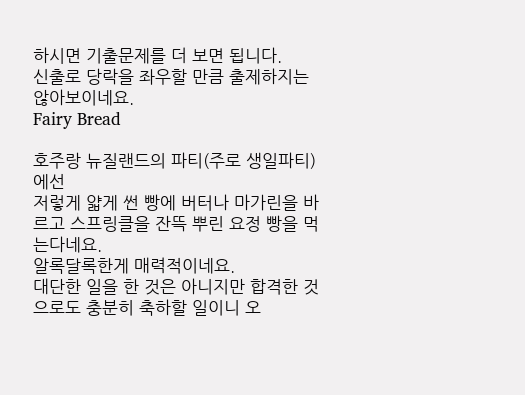하시면 기출문제를 더 보면 됩니다.
신출로 당락을 좌우할 만큼 출제하지는 않아보이네요.
Fairy Bread

호주랑 뉴질랜드의 파티(주로 생일파티)에선
저렇게 얇게 썬 빵에 버터나 마가린을 바르고 스프링클을 잔뜩 뿌린 요정 빵을 먹는다네요.
알록달록한게 매력적이네요.
대단한 일을 한 것은 아니지만 합격한 것으로도 충분히 축하할 일이니 오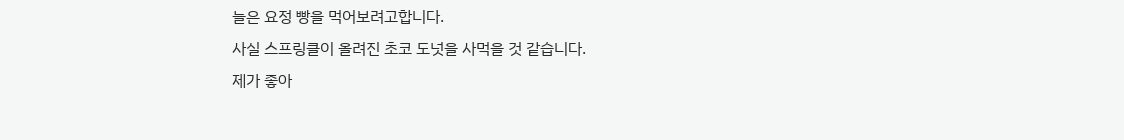늘은 요정 빵을 먹어보려고합니다.
사실 스프링클이 올려진 초코 도넛을 사먹을 것 같습니다.
제가 좋아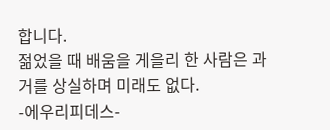합니다.
젊었을 때 배움을 게을리 한 사람은 과거를 상실하며 미래도 없다.
-에우리피데스-